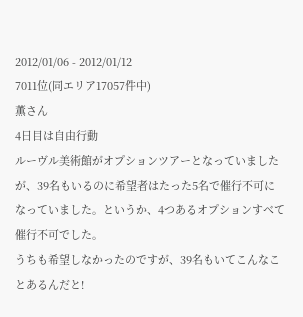2012/01/06 - 2012/01/12
7011位(同エリア17057件中)
薫さん
4日目は自由行動
ルーヴル美術館がオプションツアーとなっていましたが、39名もいるのに希望者はたった5名で催行不可になっていました。というか、4つあるオプションすべて催行不可でした。
うちも希望しなかったのですが、39名もいてこんなことあるんだと!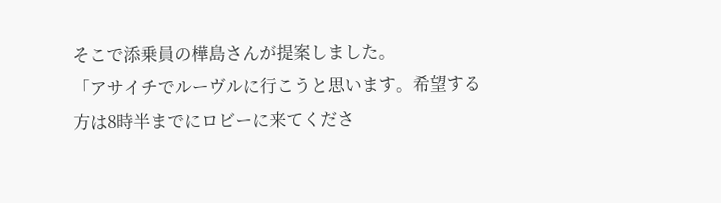そこで添乗員の樺島さんが提案しました。
「アサイチでルーヴルに行こうと思います。希望する方は8時半までにロビーに来てくださ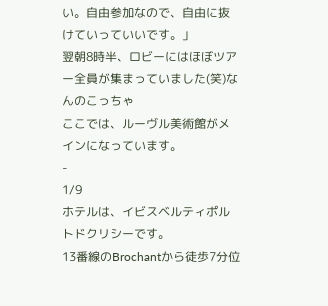い。自由参加なので、自由に抜けていっていいです。」
翌朝8時半、ロビーにはほぼツアー全員が集まっていました(笑)なんのこっちゃ
ここでは、ルーヴル美術館がメインになっています。
-
1/9
ホテルは、イビスベルティポルトドクリシーです。
13番線のBrochantから徒歩7分位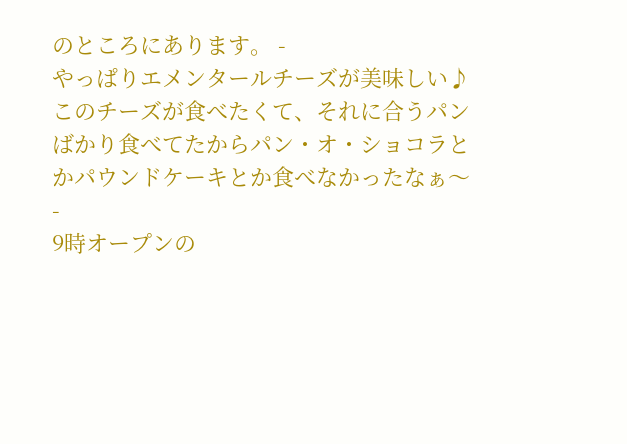のところにあります。 -
やっぱりエメンタールチーズが美味しい♪
このチーズが食べたくて、それに合うパンばかり食べてたからパン・オ・ショコラとかパウンドケーキとか食べなかったなぁ〜 -
9時オープンの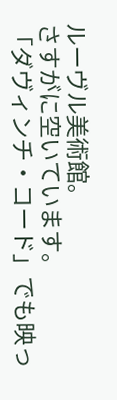ルーヴル美術館。
さすがに空いています。
「ダヴィンチ・コード」でも映っ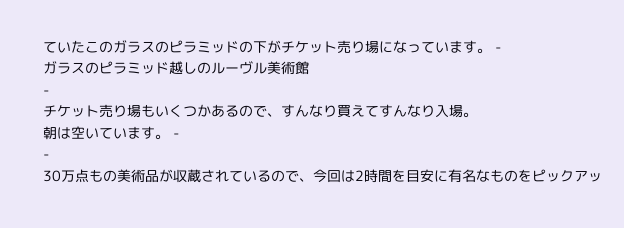ていたこのガラスのピラミッドの下がチケット売り場になっています。 -
ガラスのピラミッド越しのルーヴル美術館
-
チケット売り場もいくつかあるので、すんなり買えてすんなり入場。
朝は空いています。 -
-
30万点もの美術品が収蔵されているので、今回は2時間を目安に有名なものをピックアッ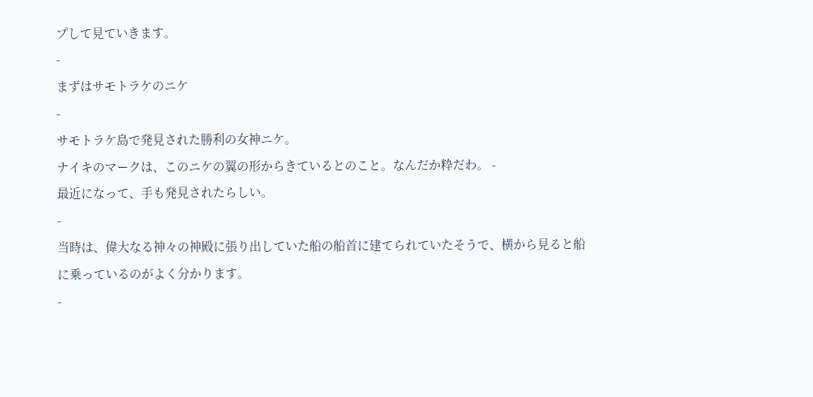プして見ていきます。
-
まずはサモトラケのニケ
-
サモトラケ島で発見された勝利の女神ニケ。
ナイキのマークは、このニケの翼の形からきているとのこと。なんだか粋だわ。 -
最近になって、手も発見されたらしい。
-
当時は、偉大なる神々の神殿に張り出していた船の船首に建てられていたそうで、横から見ると船に乗っているのがよく分かります。
-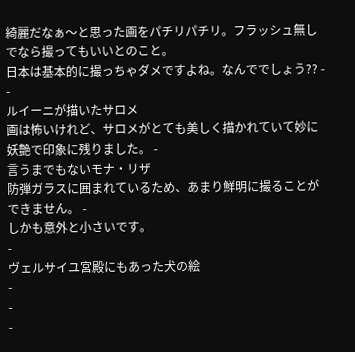綺麗だなぁ〜と思った画をパチリパチリ。フラッシュ無しでなら撮ってもいいとのこと。
日本は基本的に撮っちゃダメですよね。なんででしょう?? -
-
ルイーニが描いたサロメ
画は怖いけれど、サロメがとても美しく描かれていて妙に妖艶で印象に残りました。 -
言うまでもないモナ・リザ
防弾ガラスに囲まれているため、あまり鮮明に撮ることができません。 -
しかも意外と小さいです。
-
ヴェルサイユ宮殿にもあった犬の絵
-
-
-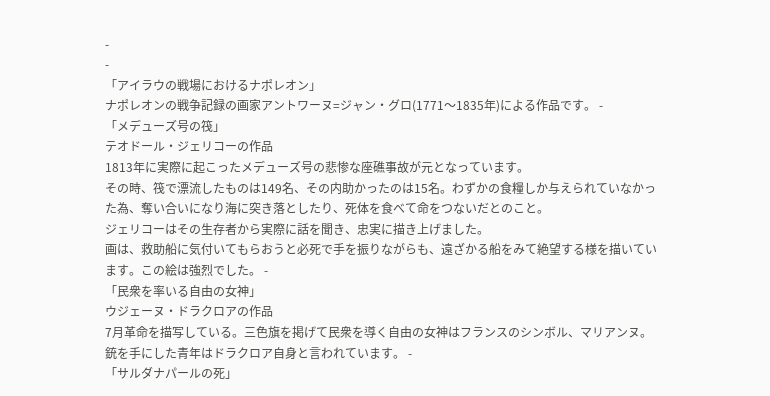-
-
「アイラウの戦場におけるナポレオン」
ナポレオンの戦争記録の画家アントワーヌ=ジャン・グロ(1771〜1835年)による作品です。 -
「メデューズ号の筏」
テオドール・ジェリコーの作品
1813年に実際に起こったメデューズ号の悲惨な座礁事故が元となっています。
その時、筏で漂流したものは149名、その内助かったのは15名。わずかの食糧しか与えられていなかった為、奪い合いになり海に突き落としたり、死体を食べて命をつないだとのこと。
ジェリコーはその生存者から実際に話を聞き、忠実に描き上げました。
画は、救助船に気付いてもらおうと必死で手を振りながらも、遠ざかる船をみて絶望する様を描いています。この絵は強烈でした。 -
「民衆を率いる自由の女神」
ウジェーヌ・ドラクロアの作品
7月革命を描写している。三色旗を掲げて民衆を導く自由の女神はフランスのシンボル、マリアンヌ。銃を手にした青年はドラクロア自身と言われています。 -
「サルダナパールの死」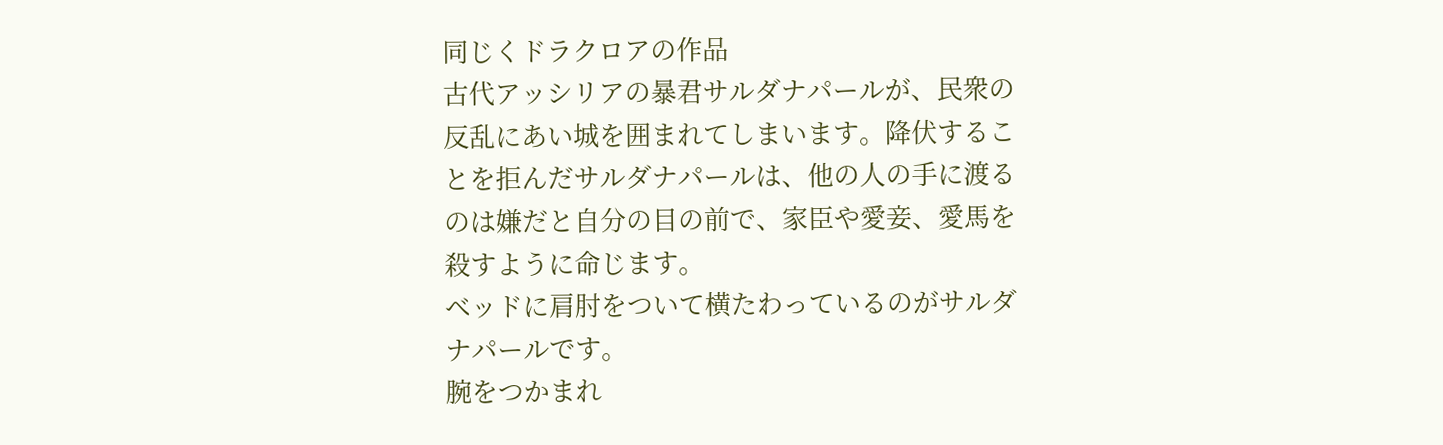同じくドラクロアの作品
古代アッシリアの暴君サルダナパールが、民衆の反乱にあい城を囲まれてしまいます。降伏することを拒んだサルダナパールは、他の人の手に渡るのは嫌だと自分の目の前で、家臣や愛妾、愛馬を殺すように命じます。
ベッドに肩肘をついて横たわっているのがサルダナパールです。
腕をつかまれ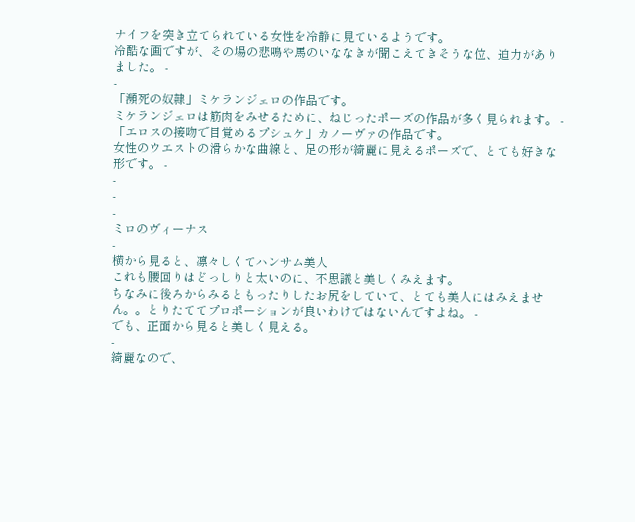ナイフを突き立てられている女性を冷静に見ているようです。
冷酷な画ですが、その場の悲鳴や馬のいななきが聞こえてきそうな位、迫力がありました。 -
-
「瀕死の奴隷」ミケランジェロの作品です。
ミケランジェロは筋肉をみせるために、ねじったポーズの作品が多く見られます。 -
「エロスの接吻で目覚めるプシュケ」カノーヴァの作品です。
女性のウエストの滑らかな曲線と、足の形が綺麗に見えるポーズで、とても好きな形です。 -
-
-
-
ミロのヴィーナス
-
横から見ると、凛々しくてハンサム美人
これも腰回りはどっしりと太いのに、不思議と美しくみえます。
ちなみに後ろからみるともったりしたお尻をしていて、とても美人にはみえません。。とりたててプロポーションが良いわけではないんですよね。 -
でも、正面から見ると美しく見える。
-
綺麗なので、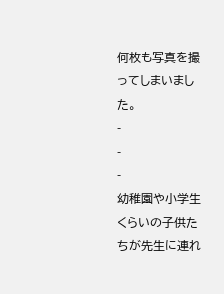何枚も写真を撮ってしまいました。
-
-
-
幼稚園や小学生くらいの子供たちが先生に連れ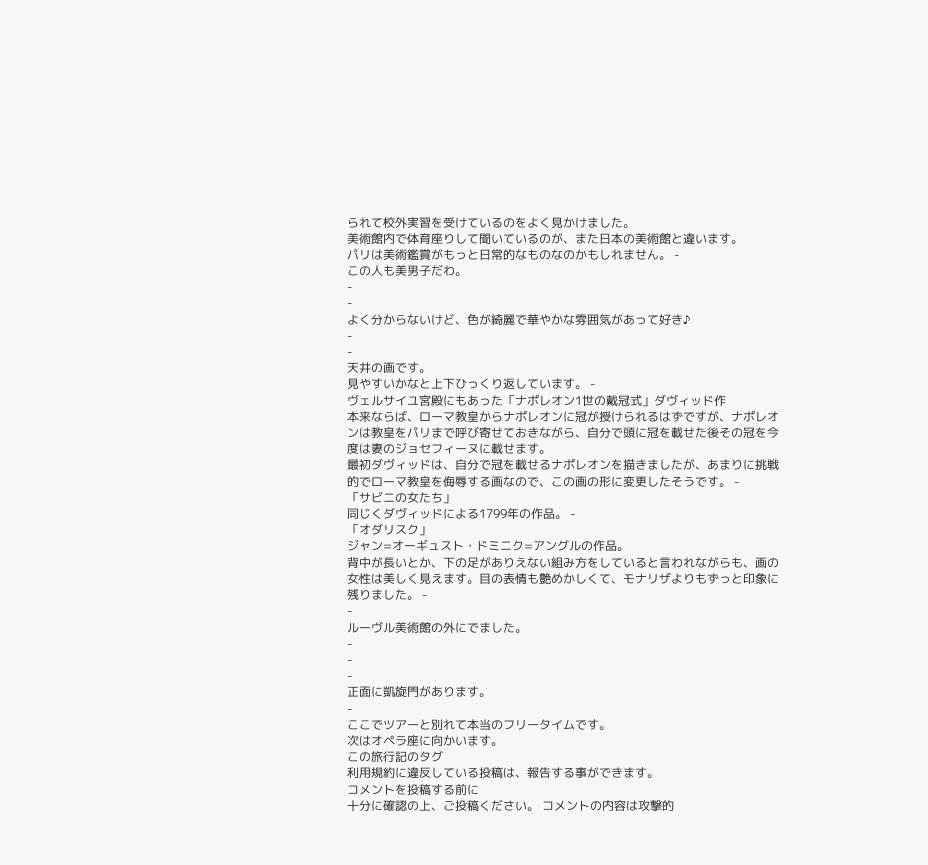られて校外実習を受けているのをよく見かけました。
美術館内で体育座りして聞いているのが、また日本の美術館と違います。
パリは美術鑑賞がもっと日常的なものなのかもしれません。 -
この人も美男子だわ。
-
-
よく分からないけど、色が綺麗で華やかな雰囲気があって好き♪
-
-
天井の画です。
見やすいかなと上下ひっくり返しています。 -
ヴェルサイユ宮殿にもあった「ナポレオン1世の戴冠式」ダヴィッド作
本来ならば、ローマ教皇からナポレオンに冠が授けられるはずですが、ナポレオンは教皇をパリまで呼び寄せておきながら、自分で頭に冠を載せた後その冠を今度は妻のジョセフィーヌに載せます。
最初ダヴィッドは、自分で冠を載せるナポレオンを描きましたが、あまりに挑戦的でローマ教皇を侮辱する画なので、この画の形に変更したそうです。 -
「サビニの女たち」
同じくダヴィッドによる1799年の作品。 -
「オダリスク」
ジャン=オーギュスト・ドミニク=アングルの作品。
背中が長いとか、下の足がありえない組み方をしていると言われながらも、画の女性は美しく見えます。目の表情も艶めかしくて、モナリザよりもずっと印象に残りました。 -
-
ルーヴル美術館の外にでました。
-
-
-
正面に凱旋門があります。
-
ここでツアーと別れて本当のフリータイムです。
次はオペラ座に向かいます。
この旅行記のタグ
利用規約に違反している投稿は、報告する事ができます。
コメントを投稿する前に
十分に確認の上、ご投稿ください。 コメントの内容は攻撃的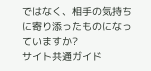ではなく、相手の気持ちに寄り添ったものになっていますか?
サイト共通ガイド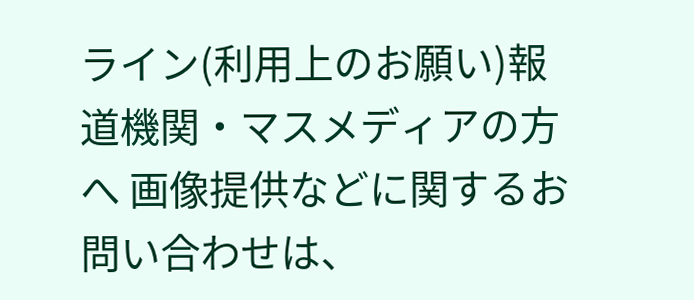ライン(利用上のお願い)報道機関・マスメディアの方へ 画像提供などに関するお問い合わせは、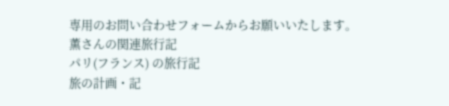専用のお問い合わせフォームからお願いいたします。
薫さんの関連旅行記
パリ(フランス) の旅行記
旅の計画・記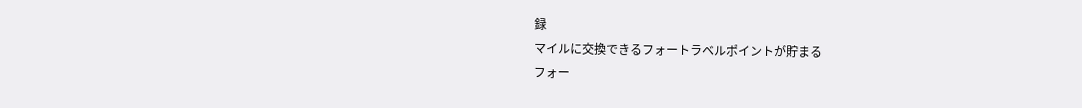録
マイルに交換できるフォートラベルポイントが貯まる
フォー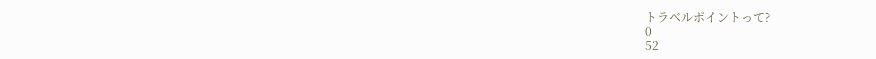トラベルポイントって?
0
52